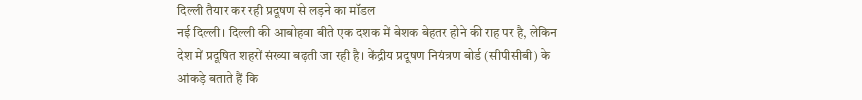दिल्ली तैयार कर रही प्रदूषण से लड़ने का मॉडल
नई दिल्ली। दिल्ली की आबोहवा बीते एक दशक में बेशक बेहतर होने की राह पर है, लेकिन देश में प्रदूषित शहरों संख्या बढ़ती जा रही है। केंद्रीय प्रदूषण नियंत्रण बोर्ड (सीपीसीबी) के आंकड़े बताते हैं कि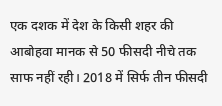एक दशक में देश के किसी शहर की आबोहवा मानक से 50 फीसदी नीचे तक साफ नहीं रही। 2018 में सिर्फ तीन फीसदी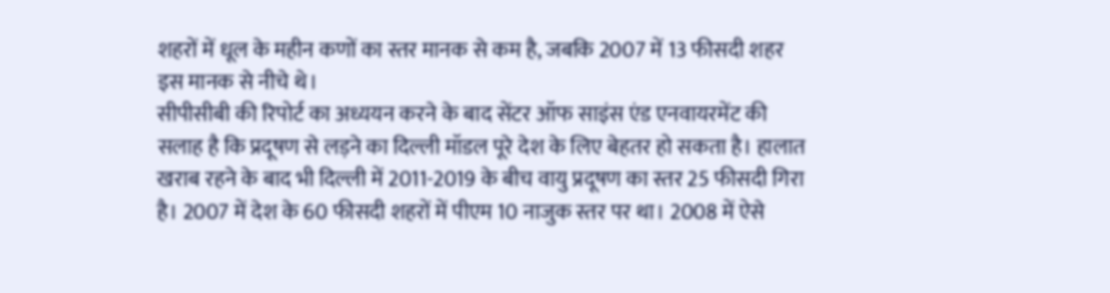शहरों में धूल के महीन कणों का स्तर मानक से कम है, जबकि 2007 में 13 फीसदी शहर इस मानक से नीचे थे।
सीपीसीबी की रिपोर्ट का अध्ययन करने के बाद सेंटर ऑफ साइंस एंड एनवायरमेंट की सलाह है कि प्रदूषण से लड़ने का दिल्ली मॉडल पूरे देश के लिए बेहतर हो सकता है। हालात खराब रहने के बाद भी दिल्ली में 2011-2019 के बीच वायु प्रदूषण का स्तर 25 फीसदी गिरा है। 2007 में देश के 60 फीसदी शहरों में पीएम 10 नाजुक स्तर पर था। 2008 में ऐसे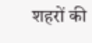शहरों की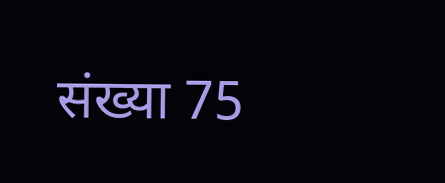संख्या 75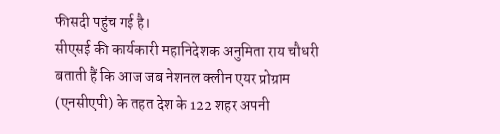फीसदी पहुंच गई है।
सीएसई की कार्यकारी महानिदेशक अनुमिता राय चौधरी बताती हैं कि आज जब नेशनल क्लीन एयर प्रोग्राम (एनसीएपी) के तहत देश के 122 शहर अपनी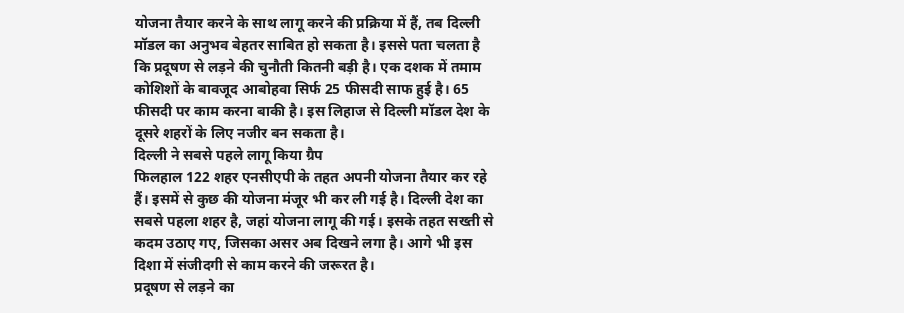योजना तैयार करने के साथ लागू करने की प्रक्रिया में हैं, तब दिल्ली मॉडल का अनुभव बेहतर साबित हो सकता है। इससे पता चलता है कि प्रदूषण से लड़ने की चुनौती कितनी बड़ी है। एक दशक में तमाम कोशिशों के बावजूद आबोहवा सिर्फ 25 फीसदी साफ हुई है। 65 फीसदी पर काम करना बाकी है। इस लिहाज से दिल्ली मॉडल देश के दूसरे शहरों के लिए नजीर बन सकता है।
दिल्ली ने सबसे पहले लागू किया ग्रैप
फिलहाल 122 शहर एनसीएपी के तहत अपनी योजना तैयार कर रहे हैं। इसमें से कुछ की योजना मंजूर भी कर ली गई है। दिल्ली देश का सबसे पहला शहर है, जहां योजना लागू की गई। इसके तहत सख्ती से कदम उठाए गए, जिसका असर अब दिखने लगा है। आगे भी इस दिशा में संजीदगी से काम करने की जरूरत है।
प्रदूषण से लड़ने का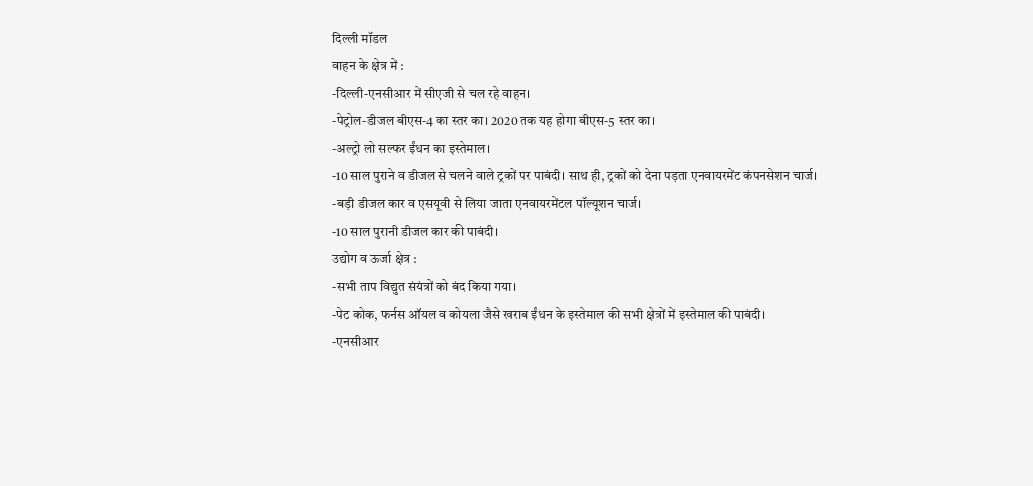दिल्ली मॉडल
वाहन के क्षेत्र में :
-दिल्ली-एनसीआर में सीएजी से चल रहे वाहन।
-पेट्रोल-डीजल बीएस-4 का स्तर का। 2020 तक यह होगा बीएस-5 स्तर का।
-अल्ट्रो लो सल्फर ईंधन का इस्तेमाल।
-10 साल पुराने व डीजल से चलने वाले ट्रकों पर पाबंदी। साथ ही, ट्रकों को देना पड़ता एनवायरमेंट कंपनसेशन चार्ज।
-बड़ी डीजल कार व एसयूवी से लिया जाता एनवायरमेंटल पॉल्यूशन चार्ज।
-10 साल पुरानी डीजल कार की पाबंदी।
उद्योग व ऊर्जा क्षेत्र :
-सभी ताप विद्युत संयंत्रों को बंद किया गया।
-पेट कोक, फर्नस ऑयल व कोयला जैसे खराब ईंधन के इस्तेमाल की सभी क्षेत्रों में इस्तेमाल की पाबंदी।
-एनसीआर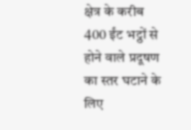क्षेत्र के करीब 400 ईंट भट्ठों से होने वाले प्रदूषण का स्तर घटाने के लिए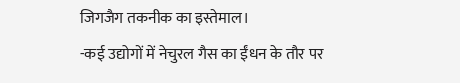जिगजैग तकनीक का इस्तेमाल।
-कई उद्योगों में नेचुरल गैस का ईंधन के तौर पर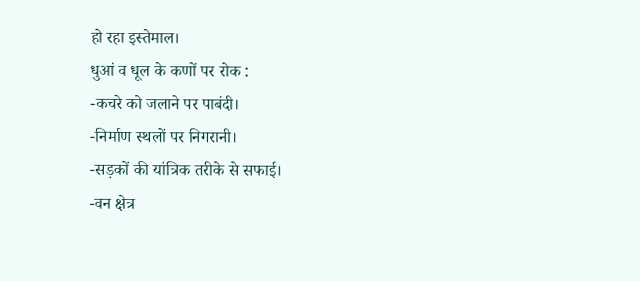हो रहा इस्तेमाल।
धुआं व धूल के कणों पर रोक :
-कचरे को जलाने पर पाबंदी।
-निर्माण स्थलों पर निगरानी।
-सड़कों की यांत्रिक तरीके से सफाई।
-वन क्षेत्र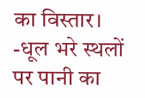का विस्तार।
-धूल भरे स्थलों पर पानी का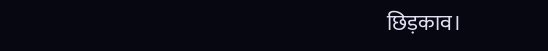छिड़काव।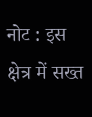नोट : इस क्षेत्र में सख्त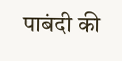पाबंदी की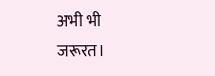अभी भी जरूरत।